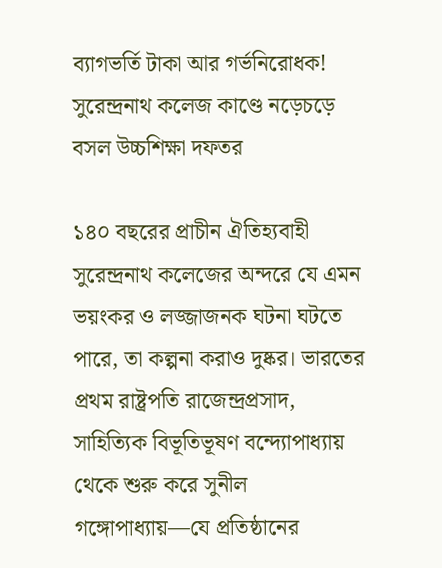ব্যাগভর্তি টাকা আর গর্ভনিরোধক! সুরেন্দ্রনাথ কলেজ কাণ্ডে নড়েচড়ে বসল উচ্চশিক্ষা দফতর

১৪০ বছরের প্রাচীন ঐতিহ্যবাহী সুরেন্দ্রনাথ কলেজের অন্দরে যে এমন ভয়ংকর ও লজ্জাজনক ঘটনা ঘটতে পারে, তা কল্পনা করাও দুষ্কর। ভারতের প্রথম রাষ্ট্রপতি রাজেন্দ্রপ্রসাদ, সাহিত্যিক বিভূতিভূষণ বন্দ্যোপাধ্যায় থেকে শুরু করে সুনীল গঙ্গোপাধ্যায়—যে প্রতিষ্ঠানের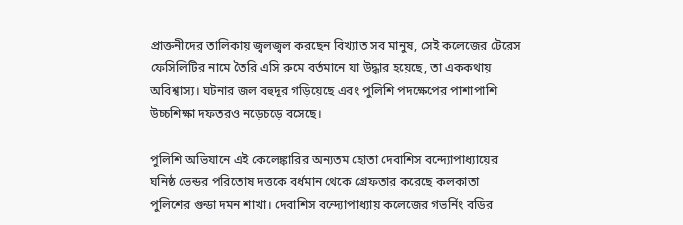প্রাক্তনীদের তালিকায় জ্বলজ্বল করছেন বিখ্যাত সব মানুষ, সেই কলেজের টেরেস ফেসিলিটির নামে তৈরি এসি রুমে বর্তমানে যা উদ্ধার হয়েছে, তা এককথায় অবিশ্বাস্য। ঘটনার জল বহুদূর গড়িয়েছে এবং পুলিশি পদক্ষেপের পাশাপাশি উচ্চশিক্ষা দফতরও নড়েচড়ে বসেছে।

পুলিশি অভিযানে এই কেলেঙ্কারির অন্যতম হোতা দেবাশিস বন্দ্যোপাধ্যায়ের ঘনিষ্ঠ ভেন্ডর পরিতোষ দত্তকে বর্ধমান থেকে গ্রেফতার করেছে কলকাতা পুলিশের গুন্ডা দমন শাখা। দেবাশিস বন্দ্যোপাধ্যায় কলেজের গভর্নিং বডির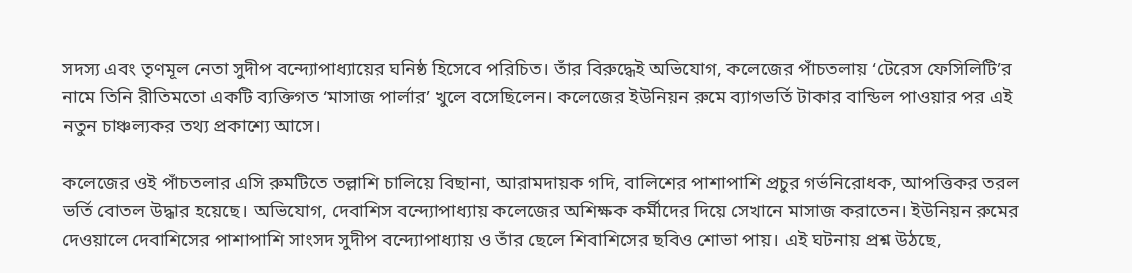সদস্য এবং তৃণমূল নেতা সুদীপ বন্দ্যোপাধ্যায়ের ঘনিষ্ঠ হিসেবে পরিচিত। তাঁর বিরুদ্ধেই অভিযোগ, কলেজের পাঁচতলায় ‘টেরেস ফেসিলিটি’র নামে তিনি রীতিমতো একটি ব্যক্তিগত ‘মাসাজ পার্লার’ খুলে বসেছিলেন। কলেজের ইউনিয়ন রুমে ব্যাগভর্তি টাকার বান্ডিল পাওয়ার পর এই নতুন চাঞ্চল্যকর তথ্য প্রকাশ্যে আসে।

কলেজের ওই পাঁচতলার এসি রুমটিতে তল্লাশি চালিয়ে বিছানা, আরামদায়ক গদি, বালিশের পাশাপাশি প্রচুর গর্ভনিরোধক, আপত্তিকর তরল ভর্তি বোতল উদ্ধার হয়েছে। অভিযোগ, দেবাশিস বন্দ্যোপাধ্যায় কলেজের অশিক্ষক কর্মীদের দিয়ে সেখানে মাসাজ করাতেন। ইউনিয়ন রুমের দেওয়ালে দেবাশিসের পাশাপাশি সাংসদ সুদীপ বন্দ্যোপাধ্যায় ও তাঁর ছেলে শিবাশিসের ছবিও শোভা পায়। এই ঘটনায় প্রশ্ন উঠছে,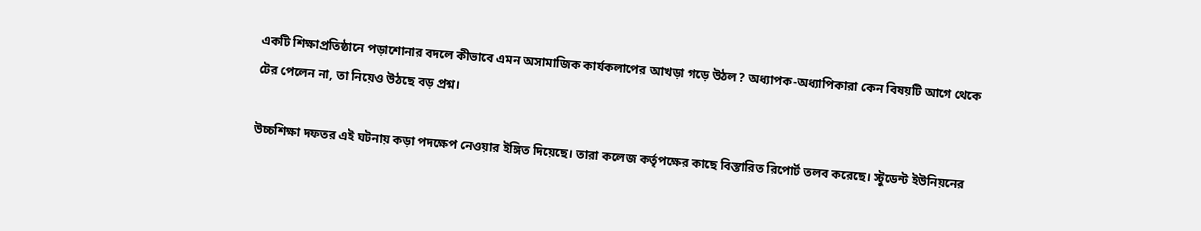একটি শিক্ষাপ্রতিষ্ঠানে পড়াশোনার বদলে কীভাবে এমন অসামাজিক কার্যকলাপের আখড়া গড়ে উঠল? অধ্যাপক-অধ্যাপিকারা কেন বিষয়টি আগে থেকে টের পেলেন না, তা নিয়েও উঠছে বড় প্রশ্ন।

উচ্চশিক্ষা দফতর এই ঘটনায় কড়া পদক্ষেপ নেওয়ার ইঙ্গিত দিয়েছে। তারা কলেজ কর্তৃপক্ষের কাছে বিস্তারিত রিপোর্ট তলব করেছে। স্টুডেন্ট ইউনিয়নের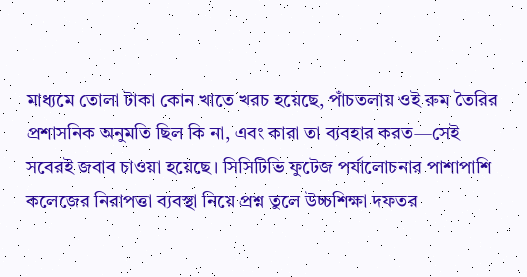মাধ্যমে তোলা টাকা কোন খাতে খরচ হয়েছে, পাঁচতলায় ওই রুম তৈরির প্রশাসনিক অনুমতি ছিল কি না, এবং কারা তা ব্যবহার করত—সেই সবেরই জবাব চাওয়া হয়েছে। সিসিটিভি ফুটেজ পর্যালোচনার পাশাপাশি কলেজের নিরাপত্তা ব্যবস্থা নিয়ে প্রশ্ন তুলে উচ্চশিক্ষা দফতর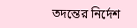তদন্তের নির্দেশ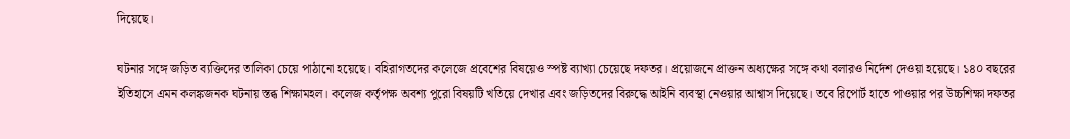দিয়েছে।

ঘটনার সঙ্গে জড়িত ব্যক্তিদের তালিকা চেয়ে পাঠানো হয়েছে। বহিরাগতদের কলেজে প্রবেশের বিষয়েও স্পষ্ট ব্যাখ্যা চেয়েছে দফতর। প্রয়োজনে প্রাক্তন অধ্যক্ষের সঙ্গে কথা বলারও নির্দেশ দেওয়া হয়েছে। ১৪০ বছরের ইতিহাসে এমন কলঙ্কজনক ঘটনায় স্তব্ধ শিক্ষামহল। কলেজ কর্তৃপক্ষ অবশ্য পুরো বিষয়টি খতিয়ে দেখার এবং জড়িতদের বিরুদ্ধে আইনি ব্যবস্থা নেওয়ার আশ্বাস দিয়েছে। তবে রিপোর্ট হাতে পাওয়ার পর উচ্চশিক্ষা দফতর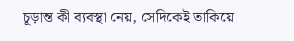চূড়ান্ত কী ব্যবস্থা নেয়, সেদিকেই তাকিয়ে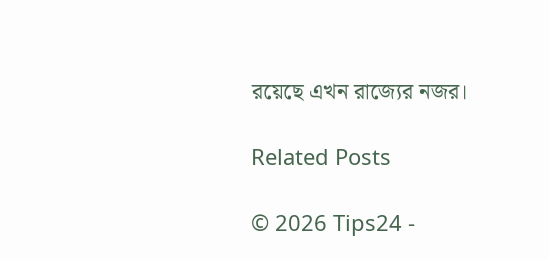রয়েছে এখন রাজ্যের নজর।

Related Posts

© 2026 Tips24 -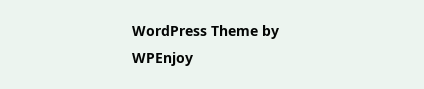WordPress Theme by WPEnjoy